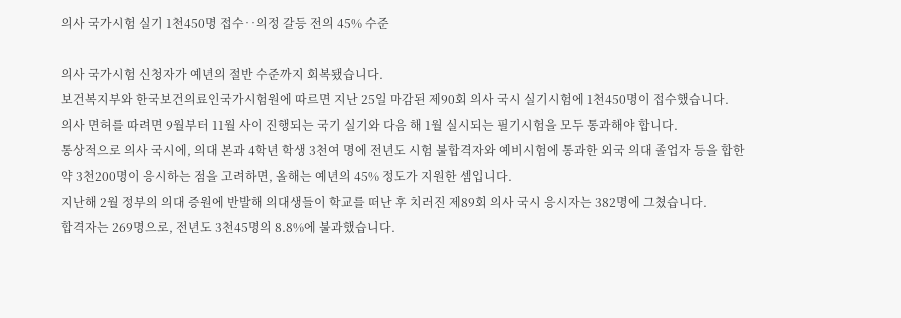의사 국가시험 실기 1천450명 접수‥의정 갈등 전의 45% 수준

의사 국가시험 신청자가 예년의 절반 수준까지 회복됐습니다.
보건복지부와 한국보건의료인국가시험원에 따르면 지난 25일 마감된 제90회 의사 국시 실기시험에 1천450명이 접수했습니다.
의사 면허를 따려면 9월부터 11월 사이 진행되는 국기 실기와 다음 해 1월 실시되는 필기시험을 모두 통과해야 합니다.
통상적으로 의사 국시에, 의대 본과 4학년 학생 3천여 명에 전년도 시험 불합격자와 예비시험에 통과한 외국 의대 졸업자 등을 합한 약 3천200명이 응시하는 점을 고려하면, 올해는 예년의 45% 정도가 지원한 셈입니다.
지난해 2월 정부의 의대 증원에 반발해 의대생들이 학교를 떠난 후 치러진 제89회 의사 국시 응시자는 382명에 그쳤습니다.
합격자는 269명으로, 전년도 3천45명의 8.8%에 불과했습니다.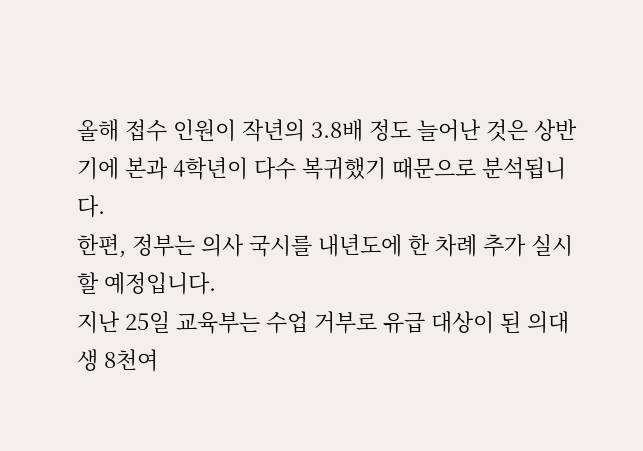올해 접수 인원이 작년의 3.8배 정도 늘어난 것은 상반기에 본과 4학년이 다수 복귀했기 때문으로 분석됩니다.
한편, 정부는 의사 국시를 내년도에 한 차례 추가 실시할 예정입니다.
지난 25일 교육부는 수업 거부로 유급 대상이 된 의대생 8천여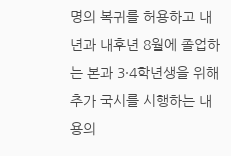명의 복귀를 허용하고 내년과 내후년 8월에 졸업하는 본과 3·4학년생을 위해 추가 국시를 시행하는 내용의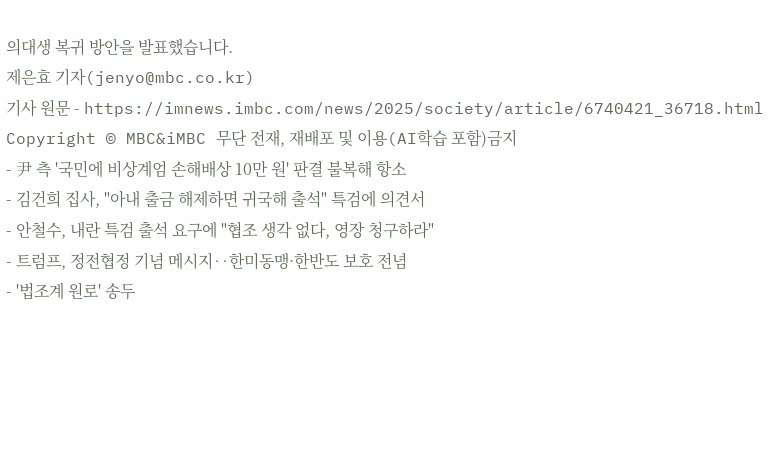의대생 복귀 방안을 발표했습니다.
제은효 기자(jenyo@mbc.co.kr)
기사 원문 - https://imnews.imbc.com/news/2025/society/article/6740421_36718.html
Copyright © MBC&iMBC 무단 전재, 재배포 및 이용(AI학습 포함)금지
- 尹 측 '국민에 비상계엄 손해배상 10만 원' 판결 불복해 항소
- 김건희 집사, "아내 출금 해제하면 귀국해 출석" 특검에 의견서
- 안철수, 내란 특검 출석 요구에 "협조 생각 없다, 영장 청구하라"
- 트럼프, 정전협정 기념 메시지‥한미동맹·한반도 보호 전념
- '법조계 원로' 송두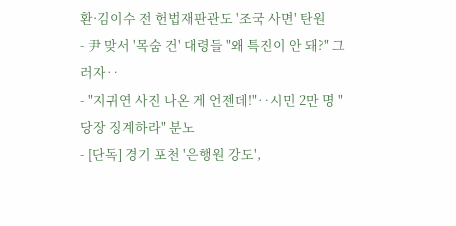환·김이수 전 헌법재판관도 '조국 사면' 탄원
- 尹 맞서 '목숨 건' 대령들 "왜 특진이 안 돼?" 그러자‥
- "지귀연 사진 나온 게 언젠데!"‥시민 2만 명 "당장 징계하라" 분노
- [단독] 경기 포천 '은행원 강도',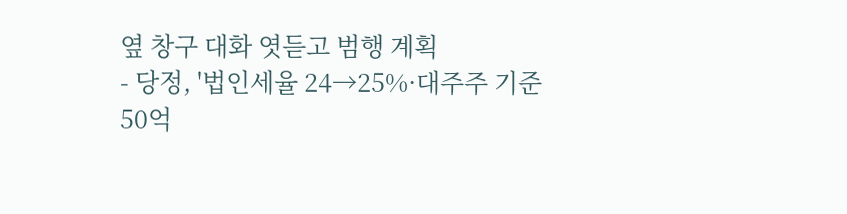옆 창구 대화 엿듣고 범행 계획
- 당정, '법인세율 24→25%·대주주 기준 50억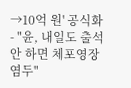→10억 원' 공식화
- "윤, 내일도 출석 안 하면 체포영장 염두"